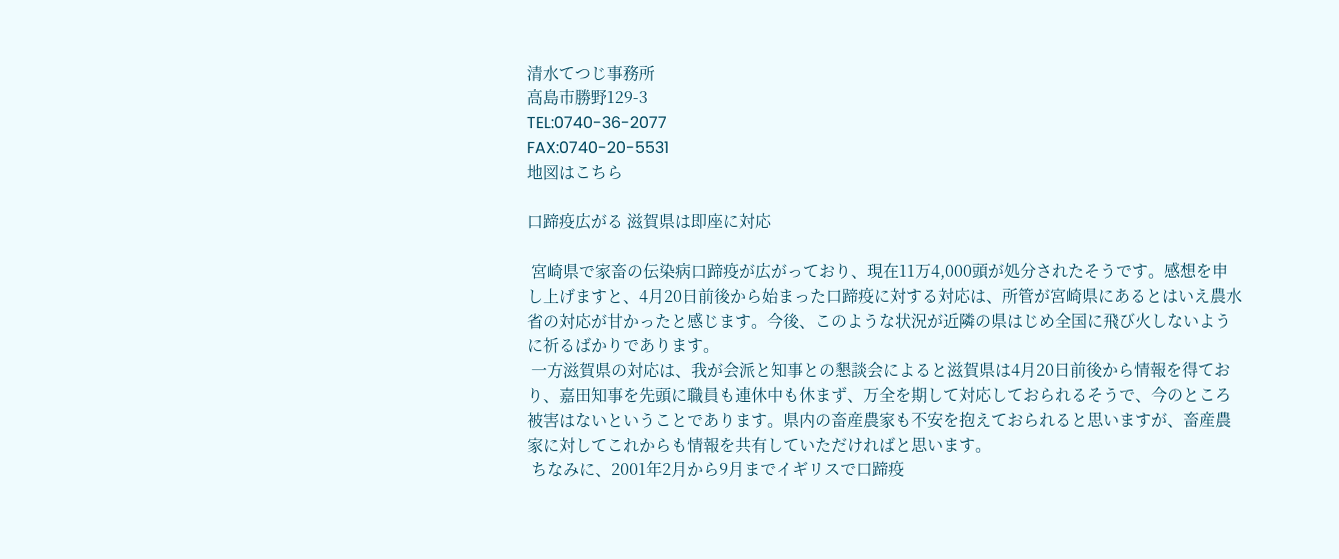清水てつじ事務所
高島市勝野129-3
TEL:0740-36-2077
FAX:0740-20-5531
地図はこちら

口蹄疫広がる 滋賀県は即座に対応

 宮崎県で家畜の伝染病口蹄疫が広がっており、現在11万4,000頭が処分されたそうです。感想を申し上げますと、4月20日前後から始まった口蹄疫に対する対応は、所管が宮崎県にあるとはいえ農水省の対応が甘かったと感じます。今後、このような状況が近隣の県はじめ全国に飛び火しないように祈るばかりであります。
 一方滋賀県の対応は、我が会派と知事との懇談会によると滋賀県は4月20日前後から情報を得ており、嘉田知事を先頭に職員も連休中も休まず、万全を期して対応しておられるそうで、今のところ被害はないということであります。県内の畜産農家も不安を抱えておられると思いますが、畜産農家に対してこれからも情報を共有していただければと思います。
 ちなみに、2001年2月から9月までイギリスで口蹄疫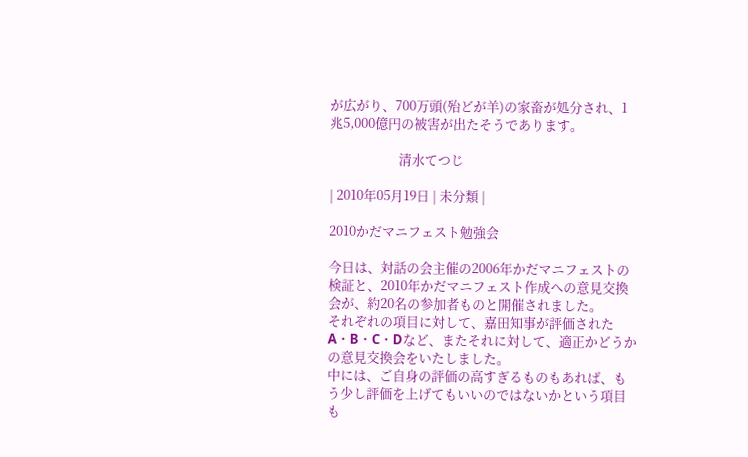が広がり、700万頭(殆どが羊)の家畜が処分され、1兆5,000億円の被害が出たそうであります。

                       清水てつじ

| 2010年05月19日 | 未分類 |

2010かだマニフェスト勉強会

今日は、対話の会主催の2006年かだマニフェストの検証と、2010年かだマニフェスト作成への意見交換会が、約20名の参加者ものと開催されました。
それぞれの項目に対して、嘉田知事が評価されたA・B・C・Dなど、またそれに対して、適正かどうかの意見交換会をいたしました。
中には、ご自身の評価の高すぎるものもあれば、もう少し評価を上げてもいいのではないかという項目も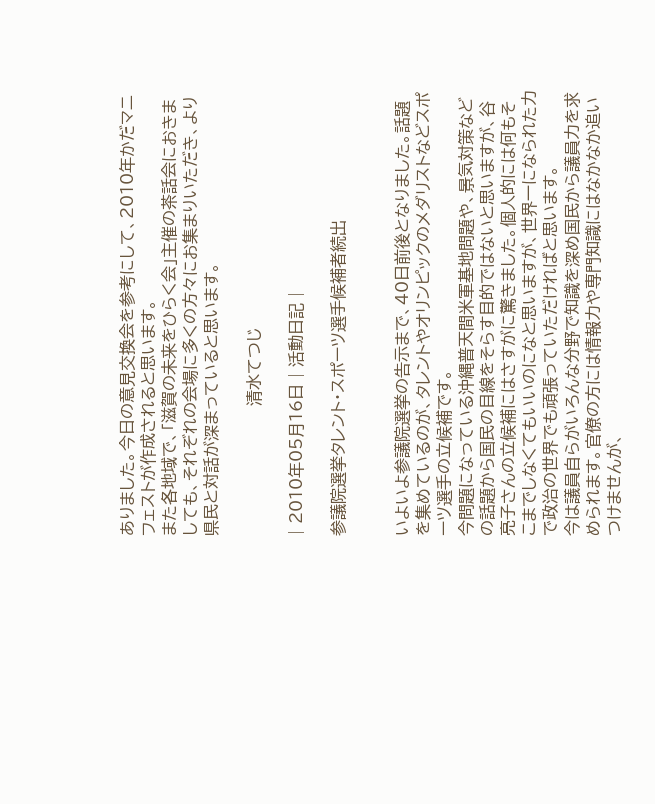ありました。今日の意見交換会を参考にして、2010年かだマニフェストが作成されると思います。
また各地域で、「滋賀の未来をひらく会」主催の茶話会におきましても、それぞれの会場に多くの方々にお集まりいただき、より県民と対話が深まっていると思います。

                          清水てつじ

| 2010年05月16日 | 活動日記 |

参議院選挙タレント・スポーツ選手候補者続出


いよいよ参議院選挙の告示まで、40日前後となりました。話題を集めているのが、タレントやオリンピックのメダリストなどスポーツ選手の立候補です。
今問題になっている沖縄普天間米軍基地問題や、景気対策などの話題から国民の目線をそらす目的ではないと思いますが、谷亮子さんの立候補にはさすがに驚きました。個人的には何もそこまでしなくてもいいのになと思いますが、世界一になられた力で政治の世界でも頑張っていただければと思います。
今は議員自らがいろんな分野で知識を深め国民から議員力を求められます。官僚の方には情報力や専門知識にはなかなか追いつけませんが、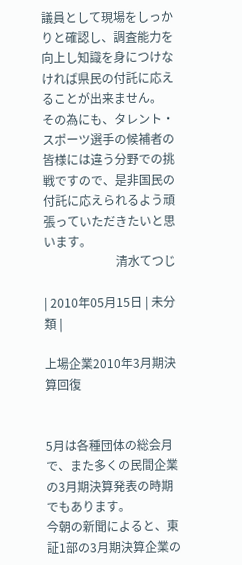議員として現場をしっかりと確認し、調査能力を向上し知識を身につけなければ県民の付託に応えることが出来ません。
その為にも、タレント・スポーツ選手の候補者の皆様には違う分野での挑戦ですので、是非国民の付託に応えられるよう頑張っていただきたいと思います。
                        清水てつじ

| 2010年05月15日 | 未分類 |

上場企業2010年3月期決算回復


5月は各種団体の総会月で、また多くの民間企業の3月期決算発表の時期でもあります。
今朝の新聞によると、東証1部の3月期決算企業の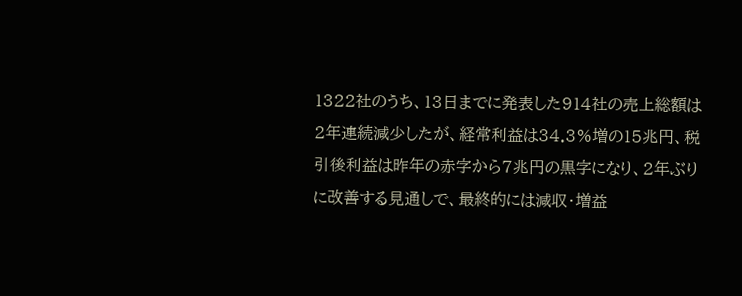1322社のうち、13日までに発表した914社の売上総額は2年連続減少したが、経常利益は34.3%増の15兆円、税引後利益は昨年の赤字から7兆円の黒字になり、2年ぶりに改善する見通しで、最終的には減収・増益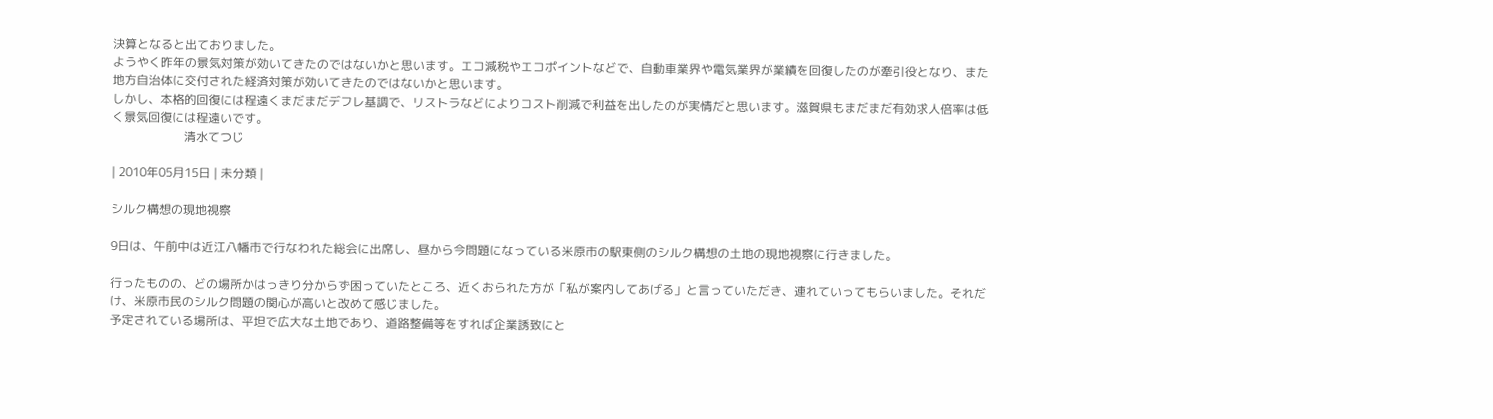決算となると出ておりました。
ようやく昨年の景気対策が効いてきたのではないかと思います。エコ減税やエコポイントなどで、自動車業界や電気業界が業績を回復したのが牽引役となり、また地方自治体に交付された経済対策が効いてきたのではないかと思います。
しかし、本格的回復には程遠くまだまだデフレ基調で、リストラなどによりコスト削減で利益を出したのが実情だと思います。滋賀県もまだまだ有効求人倍率は低く景気回復には程遠いです。
                        清水てつじ

| 2010年05月15日 | 未分類 |

シルク構想の現地視察

9日は、午前中は近江八幡市で行なわれた総会に出席し、昼から今問題になっている米原市の駅東側のシルク構想の土地の現地視察に行きました。

行ったものの、どの場所かはっきり分からず困っていたところ、近くおられた方が「私が案内してあげる」と言っていただき、連れていってもらいました。それだけ、米原市民のシルク問題の関心が高いと改めて感じました。
予定されている場所は、平坦で広大な土地であり、道路整備等をすれば企業誘致にと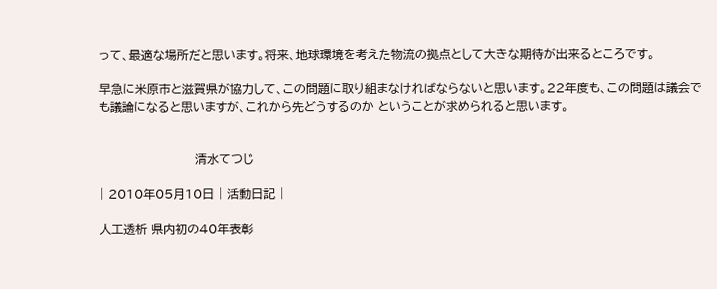って、最適な場所だと思います。将来、地球環境を考えた物流の拠点として大きな期待が出来るところです。

早急に米原市と滋賀県が協力して、この問題に取り組まなければならないと思います。22年度も、この問題は議会でも議論になると思いますが、これから先どうするのか ということが求められると思います。


                        清水てつじ

| 2010年05月10日 | 活動日記 |

人工透析 県内初の40年表彰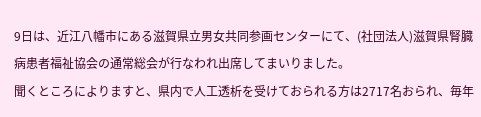9日は、近江八幡市にある滋賀県立男女共同参画センターにて、(社団法人)滋賀県腎臓病患者福祉協会の通常総会が行なわれ出席してまいりました。
聞くところによりますと、県内で人工透析を受けておられる方は2717名おられ、毎年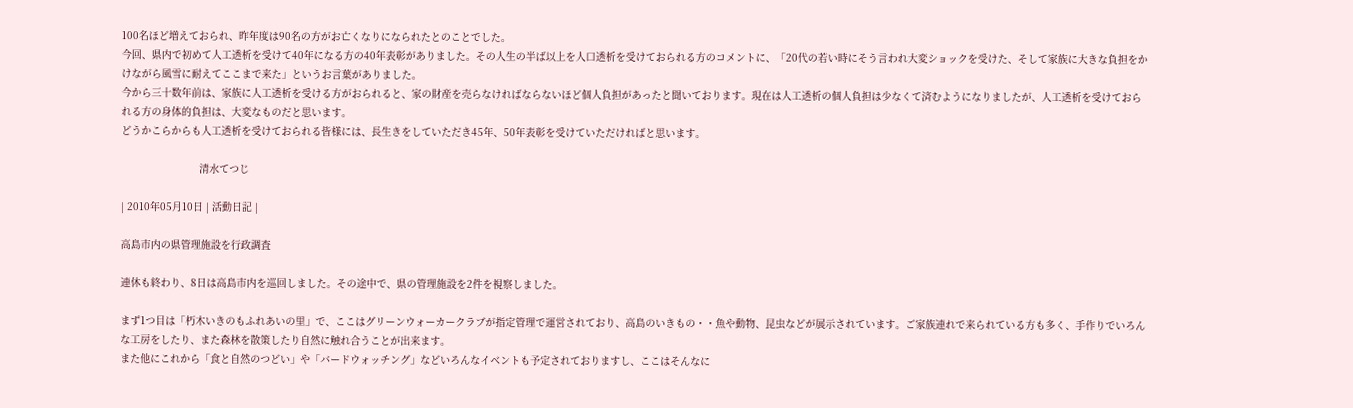100名ほど増えておられ、昨年度は90名の方がお亡くなりになられたとのことでした。
今回、県内で初めて人工透析を受けて40年になる方の40年表彰がありました。その人生の半ば以上を人口透析を受けておられる方のコメントに、「20代の若い時にそう言われ大変ショックを受けた、そして家族に大きな負担をかけながら風雪に耐えてここまで来た」というお言葉がありました。
今から三十数年前は、家族に人工透析を受ける方がおられると、家の財産を売らなければならないほど個人負担があったと聞いております。現在は人工透析の個人負担は少なくて済むようになりましたが、人工透析を受けておられる方の身体的負担は、大変なものだと思います。
どうかこらからも人工透析を受けておられる皆様には、長生きをしていただき45年、50年表彰を受けていただければと思います。

                          清水てつじ

| 2010年05月10日 | 活動日記 |

高島市内の県管理施設を行政調査

連休も終わり、8日は高島市内を巡回しました。その途中で、県の管理施設を2件を視察しました。

まず1つ目は「朽木いきのもふれあいの里」で、ここはグリーンウォーカークラブが指定管理で運営されており、高島のいきもの・・魚や動物、昆虫などが展示されています。ご家族連れで来られている方も多く、手作りでいろんな工房をしたり、また森林を散策したり自然に触れ合うことが出来ます。
また他にこれから「食と自然のつどい」や「バードウォッチング」などいろんなイベントも予定されておりますし、ここはそんなに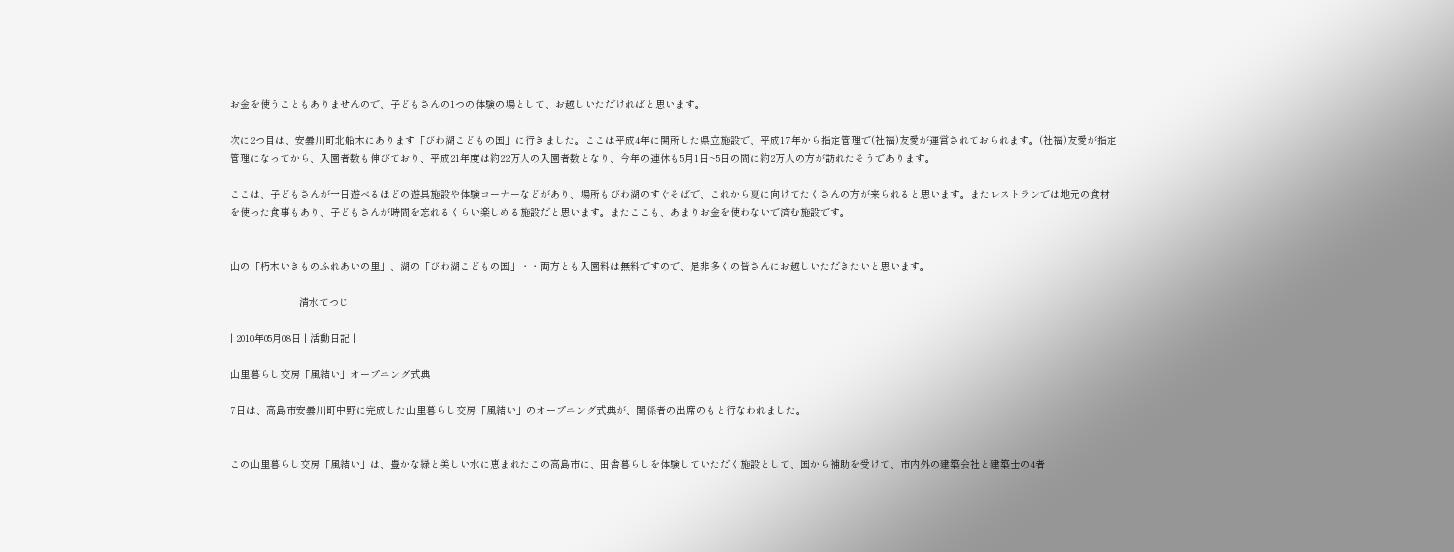お金を使うこともありませんので、子どもさんの1つの体験の場として、お越しいただければと思います。

次に2つ目は、安曇川町北船木にあります「びわ湖こどもの国」に行きました。ここは平成4年に開所した県立施設で、平成17年から指定管理で(社福)友愛が運営されておられます。(社福)友愛が指定管理になってから、入園者数も伸びており、平成21年度は約22万人の入園者数となり、今年の連休も5月1日~5日の間に約2万人の方が訪れたそうであります。

ここは、子どもさんが一日遊べるほどの遊具施設や体験コーナーなどがあり、場所もびわ湖のすぐそばで、これから夏に向けてたくさんの方が来られると思います。またレストランでは地元の食材を使った食事もあり、子どもさんが時間を忘れるくらい楽しめる施設だと思います。またここも、あまりお金を使わないで済む施設です。


山の「朽木いきものふれあいの里」、湖の「びわ湖こどもの国」・・両方とも入園料は無料ですので、是非多くの皆さんにお越しいただきたいと思います。

                       清水てつじ

| 2010年05月08日 | 活動日記 |

山里暮らし交房「風結い」オープニング式典

7日は、高島市安曇川町中野に完成した山里暮らし交房「風結い」のオープニング式典が、関係者の出席のもと行なわれました。


この山里暮らし交房「風結い」は、豊かな緑と美しい水に恵まれたこの高島市に、田舎暮らしを体験していただく施設として、国から補助を受けて、市内外の建築会社と建築士の4者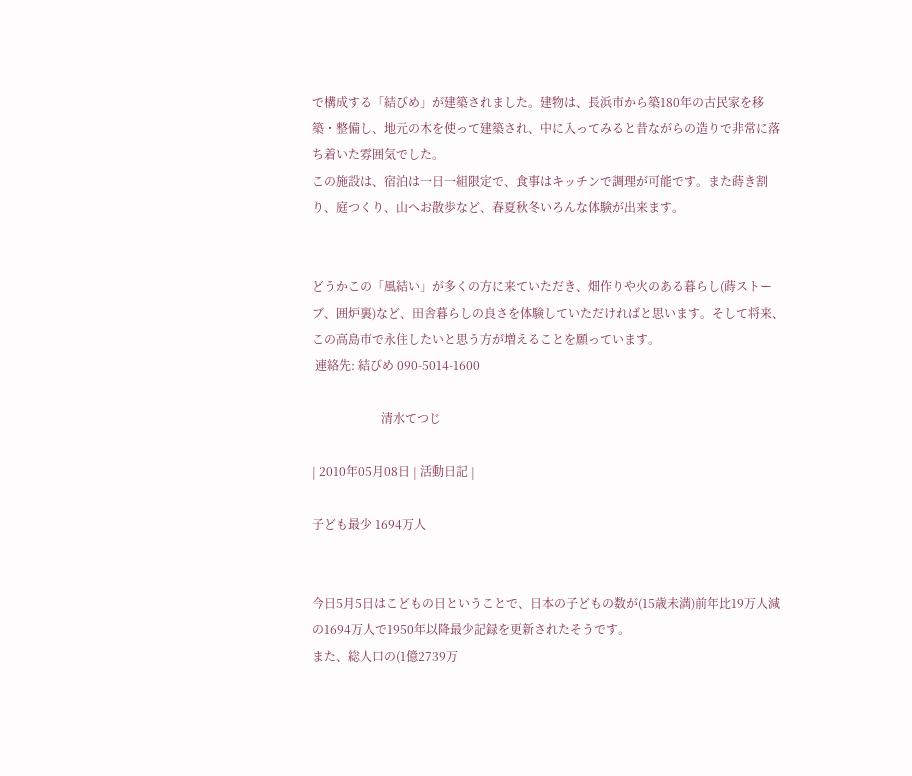で構成する「結びめ」が建築されました。建物は、長浜市から築180年の古民家を移築・整備し、地元の木を使って建築され、中に入ってみると昔ながらの造りで非常に落ち着いた雰囲気でした。
この施設は、宿泊は一日一組限定で、食事はキッチンで調理が可能です。また蒔き割り、庭つくり、山へお散歩など、春夏秋冬いろんな体験が出来ます。


どうかこの「風結い」が多くの方に来ていただき、畑作りや火のある暮らし(蒔ストーブ、囲炉裏)など、田舎暮らしの良さを体験していただければと思います。そして将来、この高島市で永住したいと思う方が増えることを願っています。
 連絡先: 結びめ 090-5014-1600

                       清水てつじ

| 2010年05月08日 | 活動日記 |

子ども最少 1694万人


今日5月5日はこどもの日ということで、日本の子どもの数が(15歳未満)前年比19万人減の1694万人で1950年以降最少記録を更新されたそうです。
また、総人口の(1億2739万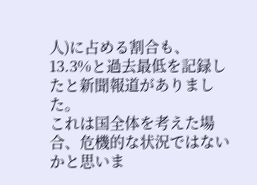人)に占める割合も、13.3%と過去最低を記録したと新聞報道がありました。
これは国全体を考えた場合、危機的な状況ではないかと思いま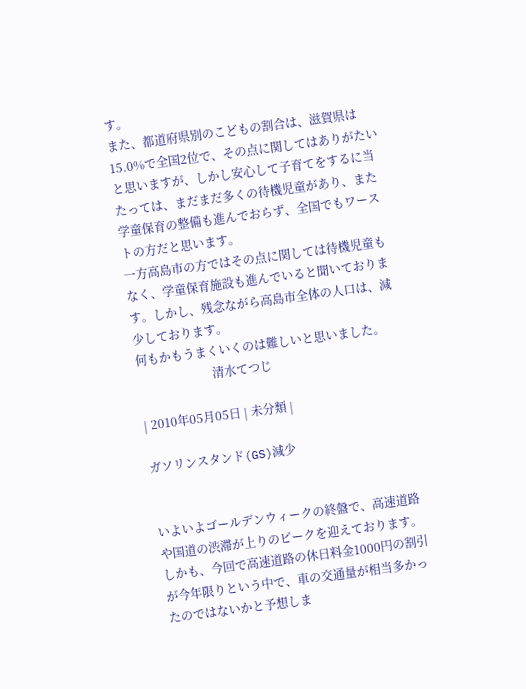す。
また、都道府県別のこどもの割合は、滋賀県は15.0%で全国2位で、その点に関してはありがたいと思いますが、しかし安心して子育てをするに当たっては、まだまだ多くの待機児童があり、また学童保育の整備も進んでおらず、全国でもワーストの方だと思います。
一方高島市の方ではその点に関しては待機児童もなく、学童保育施設も進んでいると聞いております。しかし、残念ながら高島市全体の人口は、減少しております。
何もかもうまくいくのは難しいと思いました。
                         清水てつじ

| 2010年05月05日 | 未分類 |

ガソリンスタンド(GS)減少


いよいよゴールデンウィークの終盤で、高速道路や国道の渋滞が上りのピークを迎えております。
しかも、今回で高速道路の休日料金1000円の割引が今年限りという中で、車の交通量が相当多かったのではないかと予想しま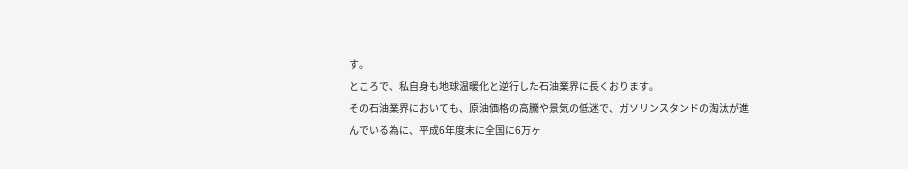す。
ところで、私自身も地球温暖化と逆行した石油業界に長くおります。
その石油業界においても、原油価格の高騰や景気の低迷で、ガソリンスタンドの淘汰が進んでいる為に、平成6年度末に全国に6万ヶ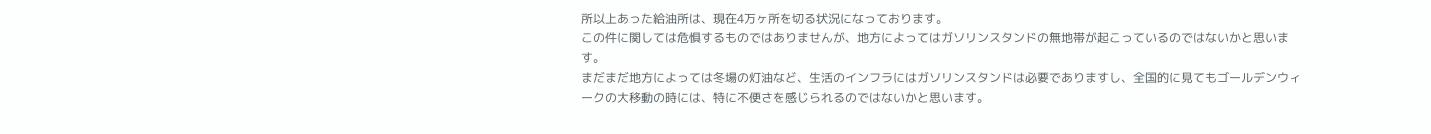所以上あった給油所は、現在4万ヶ所を切る状況になっております。
この件に関しては危惧するものではありませんが、地方によってはガソリンスタンドの無地帯が起こっているのではないかと思います。
まだまだ地方によっては冬場の灯油など、生活のインフラにはガソリンスタンドは必要でありますし、全国的に見てもゴールデンウィークの大移動の時には、特に不便さを感じられるのではないかと思います。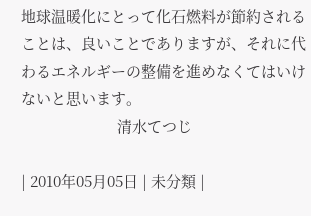地球温暖化にとって化石燃料が節約されることは、良いことでありますが、それに代わるエネルギーの整備を進めなくてはいけないと思います。
                        清水てつじ

| 2010年05月05日 | 未分類 |